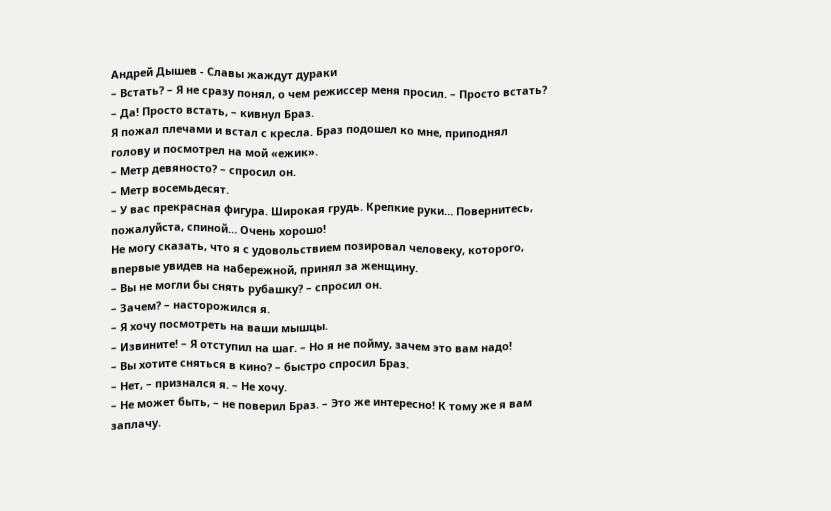Андрей Дышев - Славы жаждут дураки
– Встать? – Я не сразу понял, о чем режиссер меня просил. – Просто встать?
– Да! Просто встать, – кивнул Браз.
Я пожал плечами и встал с кресла. Браз подошел ко мне, приподнял голову и посмотрел на мой «ежик».
– Метр девяносто? – спросил он.
– Метр восемьдесят.
– У вас прекрасная фигура. Широкая грудь. Крепкие руки… Повернитесь, пожалуйста, спиной… Очень хорошо!
Не могу сказать, что я с удовольствием позировал человеку, которого, впервые увидев на набережной, принял за женщину.
– Вы не могли бы снять рубашку? – спросил он.
– Зачем? – насторожился я.
– Я хочу посмотреть на ваши мышцы.
– Извините! – Я отступил на шаг. – Но я не пойму, зачем это вам надо!
– Вы хотите сняться в кино? – быстро спросил Браз.
– Нет, – признался я. – Не хочу.
– Не может быть, – не поверил Браз. – Это же интересно! К тому же я вам заплачу.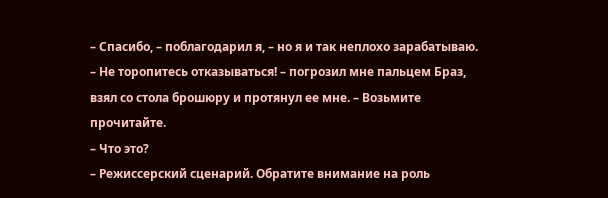– Спасибо, – поблагодарил я, – но я и так неплохо зарабатываю.
– Не торопитесь отказываться! – погрозил мне пальцем Браз, взял со стола брошюру и протянул ее мне. – Возьмите прочитайте.
– Что это?
– Режиссерский сценарий. Обратите внимание на роль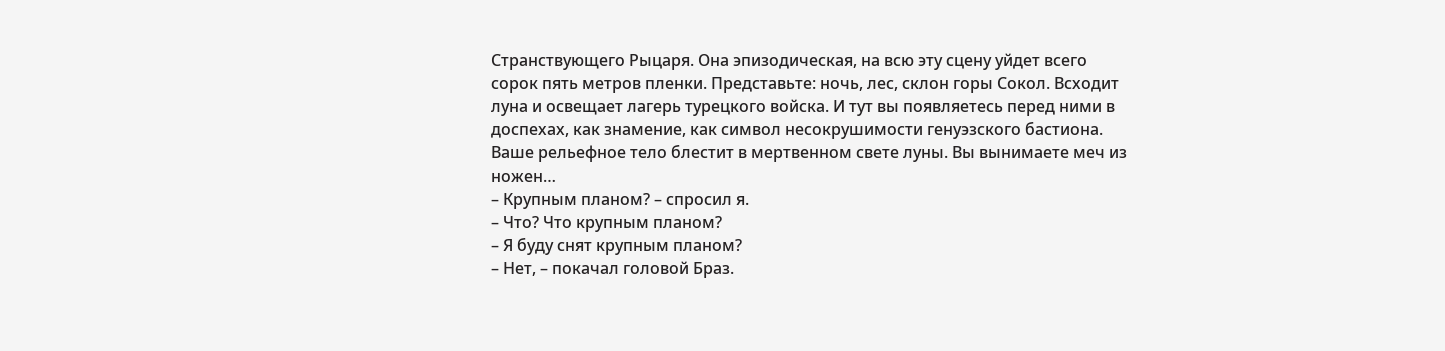Странствующего Рыцаря. Она эпизодическая, на всю эту сцену уйдет всего сорок пять метров пленки. Представьте: ночь, лес, склон горы Сокол. Всходит луна и освещает лагерь турецкого войска. И тут вы появляетесь перед ними в доспехах, как знамение, как символ несокрушимости генуэзского бастиона. Ваше рельефное тело блестит в мертвенном свете луны. Вы вынимаете меч из ножен…
– Крупным планом? – спросил я.
– Что? Что крупным планом?
– Я буду снят крупным планом?
– Нет, – покачал головой Браз.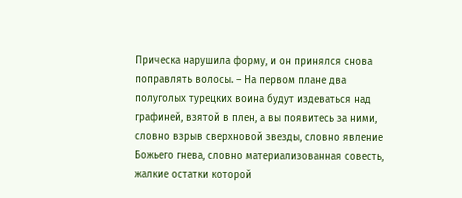Прическа нарушила форму, и он принялся снова поправлять волосы. – На первом плане два полуголых турецких воина будут издеваться над графиней, взятой в плен, а вы появитесь за ними, словно взрыв сверхновой звезды, словно явление Божьего гнева, словно материализованная совесть, жалкие остатки которой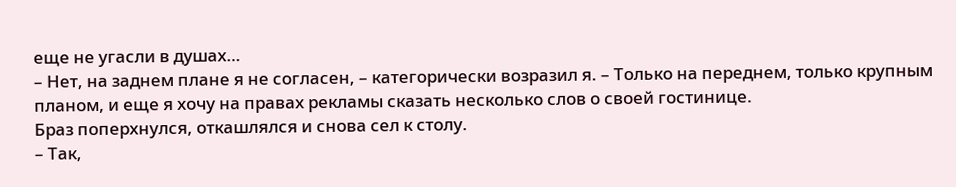еще не угасли в душах…
– Нет, на заднем плане я не согласен, – категорически возразил я. – Только на переднем, только крупным планом, и еще я хочу на правах рекламы сказать несколько слов о своей гостинице.
Браз поперхнулся, откашлялся и снова сел к столу.
– Так,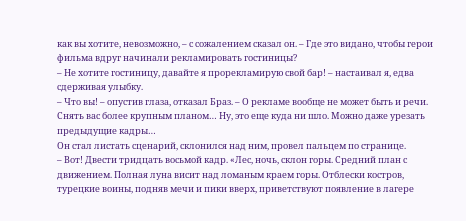как вы хотите, невозможно, – с сожалением сказал он. – Где это видано, чтобы герои фильма вдруг начинали рекламировать гостиницы?
– Не хотите гостиницу, давайте я прорекламирую свой бар! – настаивал я, едва сдерживая улыбку.
– Что вы! – опустив глаза, отказал Браз. – О рекламе вообще не может быть и речи. Снять вас более крупным планом… Ну, это еще куда ни шло. Можно даже урезать предыдущие кадры…
Он стал листать сценарий, склонился над ним, провел пальцем по странице.
– Вот! Двести тридцать восьмой кадр. «Лес, ночь, склон горы. Средний план с движением. Полная луна висит над ломаным краем горы. Отблески костров, турецкие воины, подняв мечи и пики вверх, приветствуют появление в лагере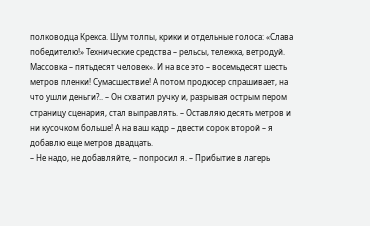полководца Крекса. Шум толпы, крики и отдельные голоса: «Слава победителю!» Технические средства – рельсы, тележка, ветродуй. Массовка – пятьдесят человек». И на все это – восемьдесят шесть метров пленки! Сумасшествие! А потом продюсер спрашивает, на что ушли деньги?.. – Он схватил ручку и, разрывая острым пером страницу сценария, стал выправлять. – Оставляю десять метров и ни кусочком больше! А на ваш кадр – двести сорок второй – я добавлю еще метров двадцать.
– Не надо, не добавляйте, – попросил я. – Прибытие в лагерь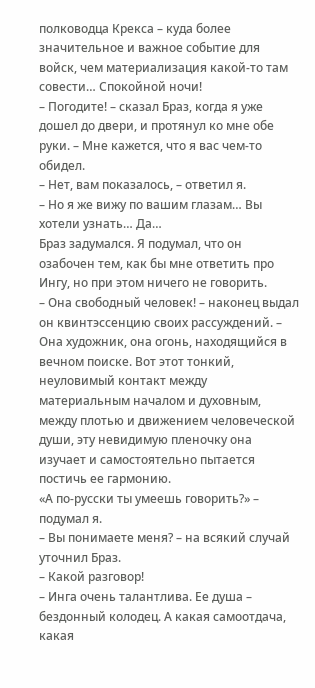полководца Крекса – куда более значительное и важное событие для войск, чем материализация какой-то там совести… Спокойной ночи!
– Погодите! – сказал Браз, когда я уже дошел до двери, и протянул ко мне обе руки. – Мне кажется, что я вас чем-то обидел.
– Нет, вам показалось, – ответил я.
– Но я же вижу по вашим глазам… Вы хотели узнать… Да…
Браз задумался. Я подумал, что он озабочен тем, как бы мне ответить про Ингу, но при этом ничего не говорить.
– Она свободный человек! – наконец выдал он квинтэссенцию своих рассуждений. – Она художник, она огонь, находящийся в вечном поиске. Вот этот тонкий, неуловимый контакт между материальным началом и духовным, между плотью и движением человеческой души, эту невидимую пленочку она изучает и самостоятельно пытается постичь ее гармонию.
«А по-русски ты умеешь говорить?» – подумал я.
– Вы понимаете меня? – на всякий случай уточнил Браз.
– Какой разговор!
– Инга очень талантлива. Ее душа – бездонный колодец. А какая самоотдача, какая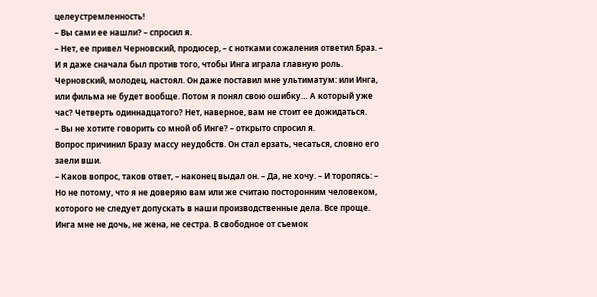целеустремленность!
– Вы сами ее нашли? – спросил я.
– Нет, ее привел Черновский, продюсер, – с нотками сожаления ответил Браз. – И я даже сначала был против того, чтобы Инга играла главную роль. Черновский, молодец, настоял. Он даже поставил мне ультиматум: или Инга, или фильма не будет вообще. Потом я понял свою ошибку… А который уже час? Четверть одиннадцатого? Нет, наверное, вам не стоит ее дожидаться.
– Вы не хотите говорить со мной об Инге? – открыто спросил я.
Вопрос причинил Бразу массу неудобств. Он стал ерзать, чесаться, словно его заели вши.
– Каков вопрос, таков ответ, – наконец выдал он. – Да, не хочу. – И торопясь: – Но не потому, что я не доверяю вам или же считаю посторонним человеком, которого не следует допускать в наши производственные дела. Все проще. Инга мне не дочь, не жена, не сестра. В свободное от съемок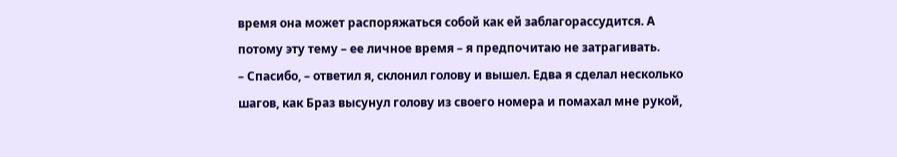время она может распоряжаться собой как ей заблагорассудится. А потому эту тему – ее личное время – я предпочитаю не затрагивать.
– Спасибо, – ответил я, склонил голову и вышел. Едва я сделал несколько шагов, как Браз высунул голову из своего номера и помахал мне рукой,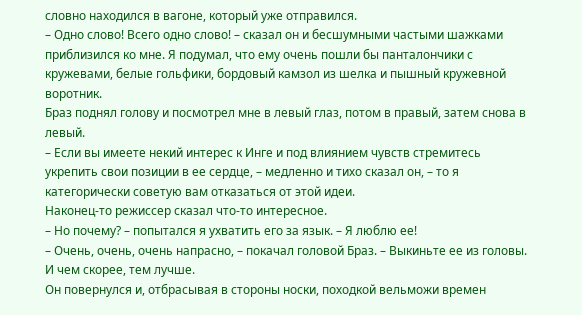словно находился в вагоне, который уже отправился.
– Одно слово! Всего одно слово! – сказал он и бесшумными частыми шажками приблизился ко мне. Я подумал, что ему очень пошли бы панталончики с кружевами, белые гольфики, бордовый камзол из шелка и пышный кружевной воротник.
Браз поднял голову и посмотрел мне в левый глаз, потом в правый, затем снова в левый.
– Если вы имеете некий интерес к Инге и под влиянием чувств стремитесь укрепить свои позиции в ее сердце, – медленно и тихо сказал он, – то я категорически советую вам отказаться от этой идеи.
Наконец-то режиссер сказал что-то интересное.
– Но почему? – попытался я ухватить его за язык. – Я люблю ее!
– Очень, очень, очень напрасно, – покачал головой Браз. – Выкиньте ее из головы. И чем скорее, тем лучше.
Он повернулся и, отбрасывая в стороны носки, походкой вельможи времен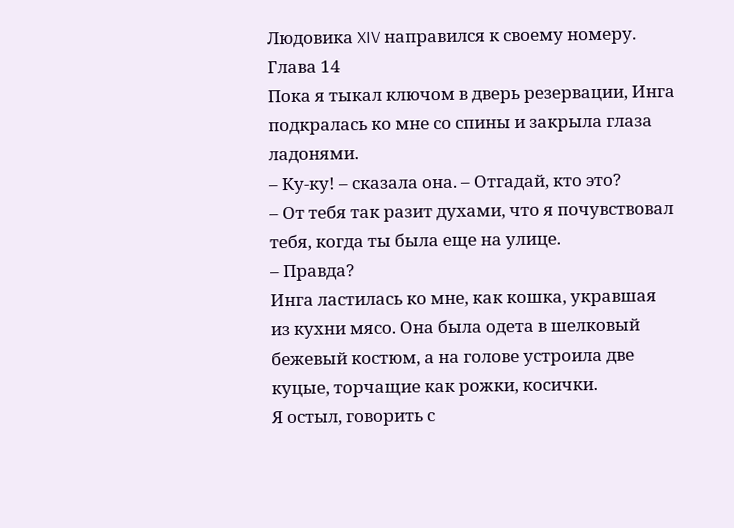Людовика XIV направился к своему номеру.
Глава 14
Пока я тыкал ключом в дверь резервации, Инга подкралась ко мне со спины и закрыла глаза ладонями.
– Ку-ку! – сказала она. – Отгадай, кто это?
– От тебя так разит духами, что я почувствовал тебя, когда ты была еще на улице.
– Правда?
Инга ластилась ко мне, как кошка, укравшая из кухни мясо. Она была одета в шелковый бежевый костюм, а на голове устроила две куцые, торчащие как рожки, косички.
Я остыл, говорить с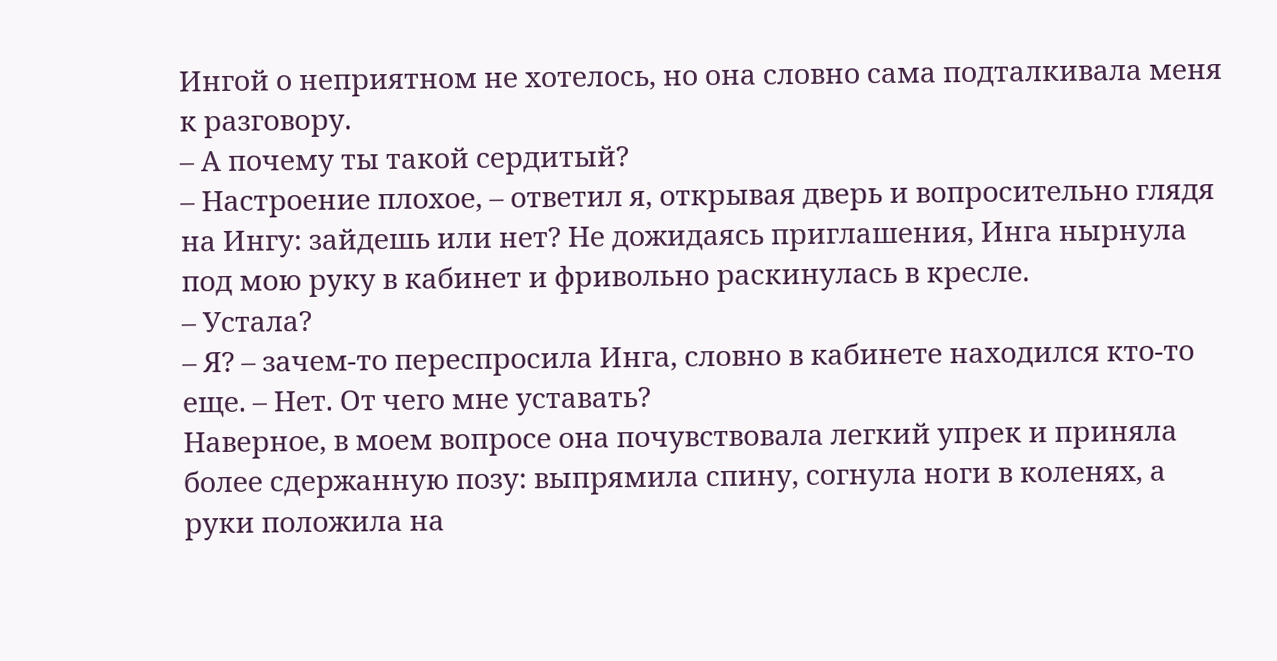Ингой о неприятном не хотелось, но она словно сама подталкивала меня к разговору.
– А почему ты такой сердитый?
– Настроение плохое, – ответил я, открывая дверь и вопросительно глядя на Ингу: зайдешь или нет? Не дожидаясь приглашения, Инга нырнула под мою руку в кабинет и фривольно раскинулась в кресле.
– Устала?
– Я? – зачем-то переспросила Инга, словно в кабинете находился кто-то еще. – Нет. От чего мне уставать?
Наверное, в моем вопросе она почувствовала легкий упрек и приняла более сдержанную позу: выпрямила спину, согнула ноги в коленях, а руки положила на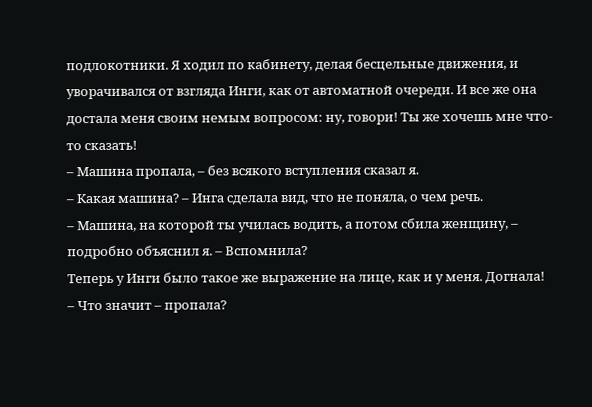подлокотники. Я ходил по кабинету, делая бесцельные движения, и уворачивался от взгляда Инги, как от автоматной очереди. И все же она достала меня своим немым вопросом: ну, говори! Ты же хочешь мне что-то сказать!
– Машина пропала, – без всякого вступления сказал я.
– Какая машина? – Инга сделала вид, что не поняла, о чем речь.
– Машина, на которой ты училась водить, а потом сбила женщину, – подробно объяснил я. – Вспомнила?
Теперь у Инги было такое же выражение на лице, как и у меня. Догнала!
– Что значит – пропала?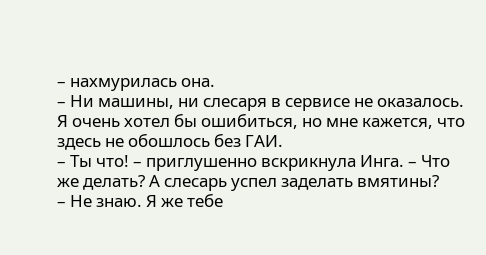– нахмурилась она.
– Ни машины, ни слесаря в сервисе не оказалось. Я очень хотел бы ошибиться, но мне кажется, что здесь не обошлось без ГАИ.
– Ты что! – приглушенно вскрикнула Инга. – Что же делать? А слесарь успел заделать вмятины?
– Не знаю. Я же тебе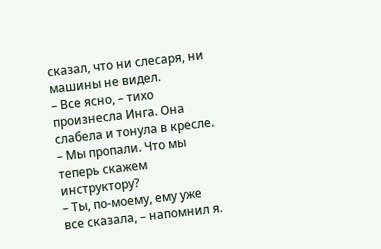сказал, что ни слесаря, ни машины не видел.
– Все ясно, – тихо произнесла Инга. Она слабела и тонула в кресле. – Мы пропали. Что мы теперь скажем инструктору?
– Ты, по-моему, ему уже все сказала, – напомнил я.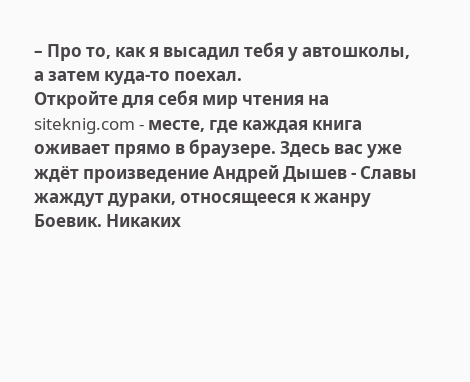– Про то, как я высадил тебя у автошколы, а затем куда-то поехал.
Откройте для себя мир чтения на siteknig.com - месте, где каждая книга оживает прямо в браузере. Здесь вас уже ждёт произведение Андрей Дышев - Славы жаждут дураки, относящееся к жанру Боевик. Никаких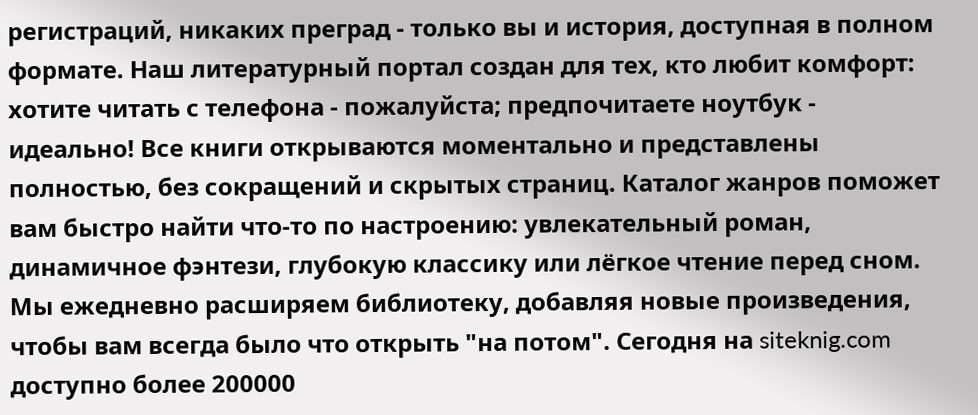регистраций, никаких преград - только вы и история, доступная в полном формате. Наш литературный портал создан для тех, кто любит комфорт: хотите читать с телефона - пожалуйста; предпочитаете ноутбук - идеально! Все книги открываются моментально и представлены полностью, без сокращений и скрытых страниц. Каталог жанров поможет вам быстро найти что-то по настроению: увлекательный роман, динамичное фэнтези, глубокую классику или лёгкое чтение перед сном. Мы ежедневно расширяем библиотеку, добавляя новые произведения, чтобы вам всегда было что открыть "на потом". Сегодня на siteknig.com доступно более 200000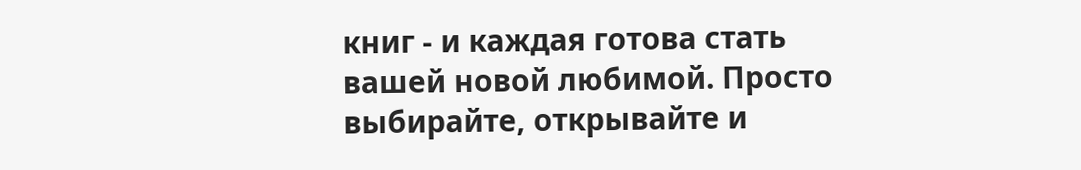книг - и каждая готова стать вашей новой любимой. Просто выбирайте, открывайте и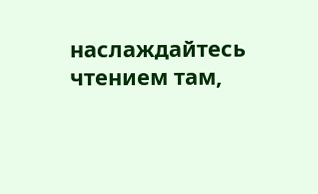наслаждайтесь чтением там,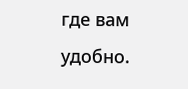где вам удобно.